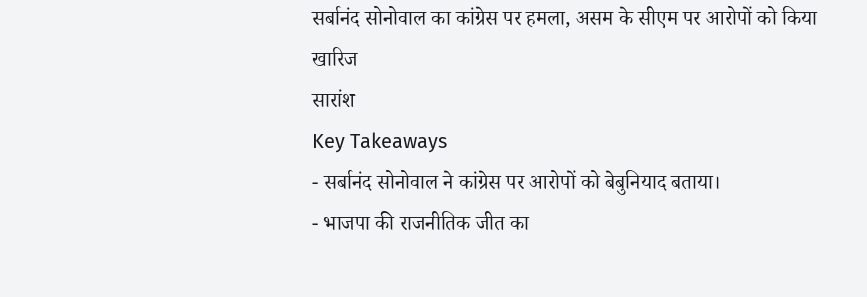सर्बानंद सोनोवाल का कांग्रेस पर हमला, असम के सीएम पर आरोपों को किया खारिज
सारांश
Key Takeaways
- सर्बानंद सोनोवाल ने कांग्रेस पर आरोपों को बेबुनियाद बताया।
- भाजपा की राजनीतिक जीत का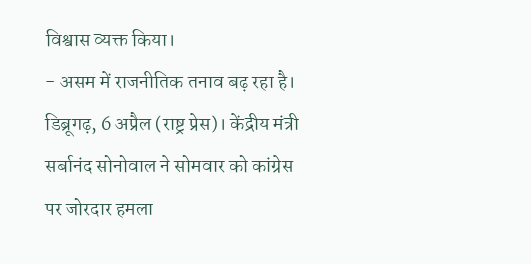विश्वास व्यक्त किया।
- असम में राजनीतिक तनाव बढ़ रहा है।
डिब्रूगढ़, 6 अप्रैल (राष्ट्र प्रेस)। केंद्रीय मंत्री सर्बानंद सोनोवाल ने सोमवार को कांग्रेस पर जोरदार हमला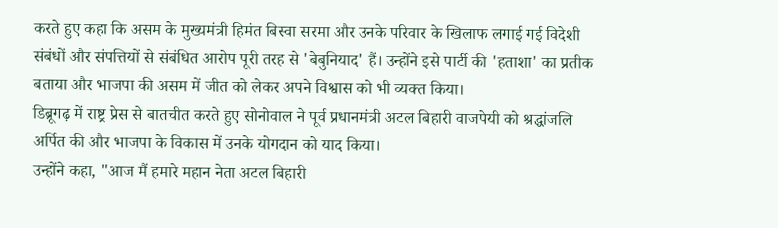करते हुए कहा कि असम के मुख्यमंत्री हिमंत बिस्वा सरमा और उनके परिवार के खिलाफ लगाई गई विदेशी संबंधों और संपत्तियों से संबंधित आरोप पूरी तरह से 'बेबुनियाद' हैं। उन्होंने इसे पार्टी की 'हताशा' का प्रतीक बताया और भाजपा की असम में जीत को लेकर अपने विश्वास को भी व्यक्त किया।
डिब्रूगढ़ में राष्ट्र प्रेस से बातचीत करते हुए सोनोवाल ने पूर्व प्रधानमंत्री अटल बिहारी वाजपेयी को श्रद्धांजलि अर्पित की और भाजपा के विकास में उनके योगदान को याद किया।
उन्होंने कहा, "आज मैं हमारे महान नेता अटल बिहारी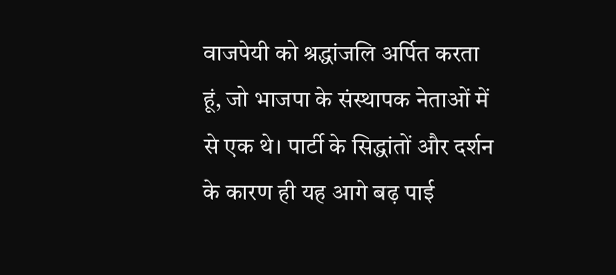वाजपेयी को श्रद्धांजलि अर्पित करता हूं, जो भाजपा के संस्थापक नेताओं में से एक थे। पार्टी के सिद्धांतों और दर्शन के कारण ही यह आगे बढ़ पाई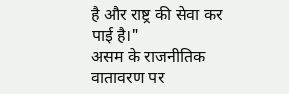है और राष्ट्र की सेवा कर पाई है।"
असम के राजनीतिक वातावरण पर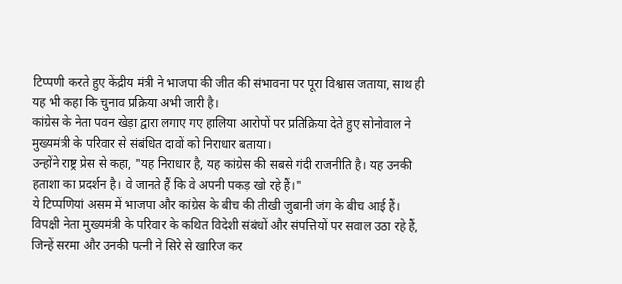टिप्पणी करते हुए केंद्रीय मंत्री ने भाजपा की जीत की संभावना पर पूरा विश्वास जताया, साथ ही यह भी कहा कि चुनाव प्रक्रिया अभी जारी है।
कांग्रेस के नेता पवन खेड़ा द्वारा लगाए गए हालिया आरोपों पर प्रतिक्रिया देते हुए सोनोवाल ने मुख्यमंत्री के परिवार से संबंधित दावों को निराधार बताया।
उन्होंने राष्ट्र प्रेस से कहा, "यह निराधार है, यह कांग्रेस की सबसे गंदी राजनीति है। यह उनकी हताशा का प्रदर्शन है। वे जानते हैं कि वे अपनी पकड़ खो रहे हैं।"
ये टिप्पणियां असम में भाजपा और कांग्रेस के बीच की तीखी जुबानी जंग के बीच आई हैं। विपक्षी नेता मुख्यमंत्री के परिवार के कथित विदेशी संबंधों और संपत्तियों पर सवाल उठा रहे हैं, जिन्हें सरमा और उनकी पत्नी ने सिरे से खारिज कर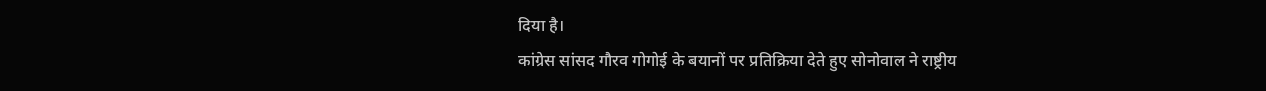दिया है।
कांग्रेस सांसद गौरव गोगोई के बयानों पर प्रतिक्रिया देते हुए सोनोवाल ने राष्ट्रीय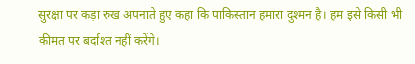सुरक्षा पर कड़ा रुख अपनाते हुए कहा कि पाकिस्तान हमारा दुश्मन है। हम इसे किसी भी कीमत पर बर्दाश्त नहीं करेंगे।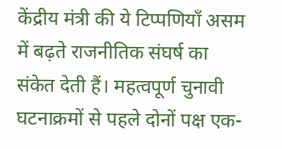केंद्रीय मंत्री की ये टिप्पणियाँ असम में बढ़ते राजनीतिक संघर्ष का संकेत देती हैं। महत्वपूर्ण चुनावी घटनाक्रमों से पहले दोनों पक्ष एक-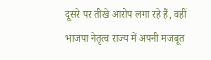दूसरे पर तीखे आरोप लगा रहे हैं, वहीं भाजपा नेतृत्व राज्य में अपनी मजबूत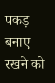पकड़ बनाए रखने को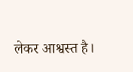लेकर आश्वस्त है।